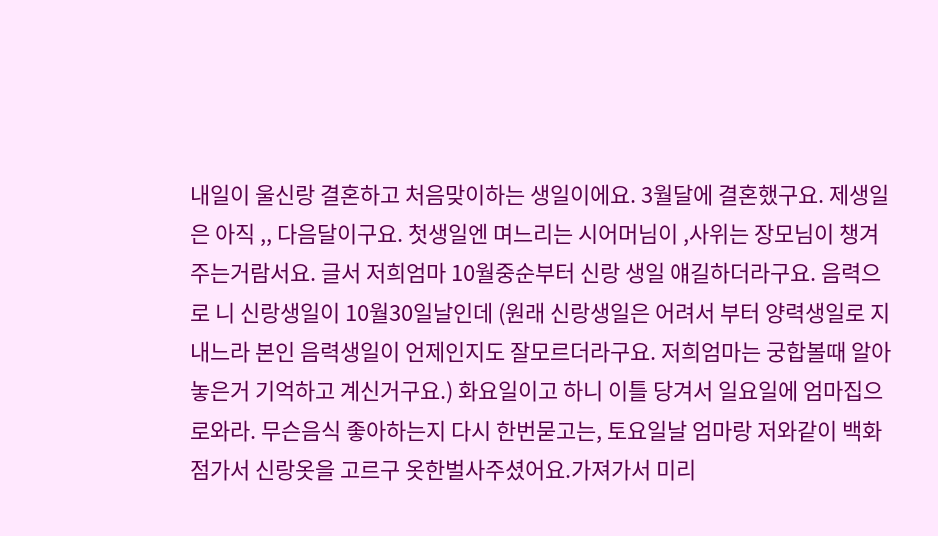내일이 울신랑 결혼하고 처음맞이하는 생일이에요. 3월달에 결혼했구요. 제생일은 아직 ,, 다음달이구요. 첫생일엔 며느리는 시어머님이 ,사위는 장모님이 챙겨주는거람서요. 글서 저희엄마 10월중순부터 신랑 생일 얘길하더라구요. 음력으로 니 신랑생일이 10월30일날인데 (원래 신랑생일은 어려서 부터 양력생일로 지내느라 본인 음력생일이 언제인지도 잘모르더라구요. 저희엄마는 궁합볼때 알아 놓은거 기억하고 계신거구요.) 화요일이고 하니 이틀 당겨서 일요일에 엄마집으로와라. 무슨음식 좋아하는지 다시 한번묻고는, 토요일날 엄마랑 저와같이 백화점가서 신랑옷을 고르구 옷한벌사주셨어요.가져가서 미리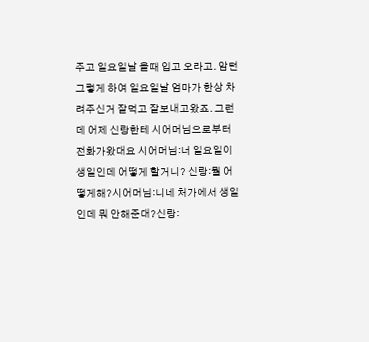주고 일요일날 올때 입고 오라고. 암턴 그렇게 하여 일요일날 엄마가 한상 차려주신거 잘먹고 잘보내고왔죠. 그런데 어제 신랑한테 시어머님으로부터 전화가왔대요 시어머님:너 일요일이 생일인데 어떻게 할거니? 신랑:뭘 어떻게해?시어머님:니네 처가에서 생일인데 뭐 안해준대?신랑: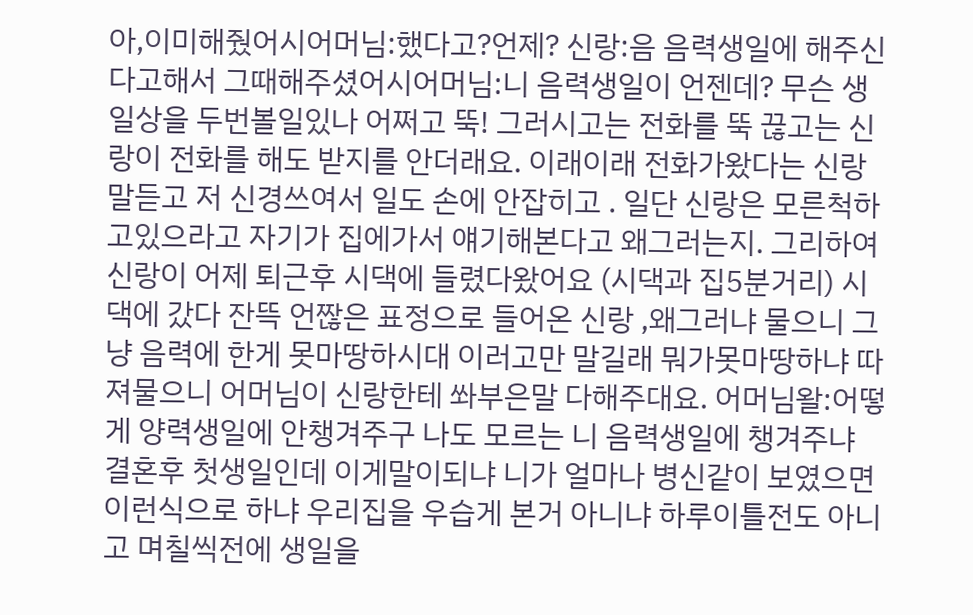아,이미해줬어시어머님:했다고?언제? 신랑:음 음력생일에 해주신다고해서 그때해주셨어시어머님:니 음력생일이 언젠데? 무슨 생일상을 두번볼일있나 어쩌고 뚝! 그러시고는 전화를 뚝 끊고는 신랑이 전화를 해도 받지를 안더래요. 이래이래 전화가왔다는 신랑말듣고 저 신경쓰여서 일도 손에 안잡히고 . 일단 신랑은 모른척하고있으라고 자기가 집에가서 얘기해본다고 왜그러는지. 그리하여 신랑이 어제 퇴근후 시댁에 들렸다왔어요 (시댁과 집5분거리) 시댁에 갔다 잔뜩 언짢은 표정으로 들어온 신랑 ,왜그러냐 물으니 그냥 음력에 한게 못마땅하시대 이러고만 말길래 뭐가못마땅하냐 따져물으니 어머님이 신랑한테 쏴부은말 다해주대요. 어머님왈:어떻게 양력생일에 안챙겨주구 나도 모르는 니 음력생일에 챙겨주냐 결혼후 첫생일인데 이게말이되냐 니가 얼마나 병신같이 보였으면 이런식으로 하냐 우리집을 우습게 본거 아니냐 하루이틀전도 아니고 며칠씩전에 생일을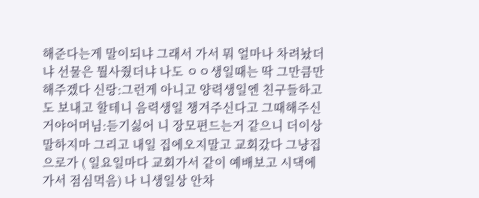해준다는게 말이되냐 그래서 가서 뭐 얼마나 차려놨더냐 선물은 뭘사줬더냐 나도 ㅇㅇ생일때는 딱 그만큼만 해주겠다 신랑:그런게 아니고 양력생일엔 친구들하고도 보내고 할테니 음력생일 챙겨주신다고 그때해주신거야어머님:듣기싫어 니 장모편드는거 같으니 더이상말하지마 그리고 내일 집에오지말고 교회갔다 그냥집으로가 ( 일요일마다 교회가서 같이 예배보고 시댁에가서 점심먹음) 나 니생일상 안차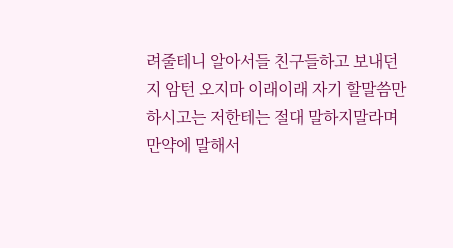려줄테니 알아서들 친구들하고 보내던지 암턴 오지마 이래이래 자기 할말씀만 하시고는 저한테는 절대 말하지말라며 만약에 말해서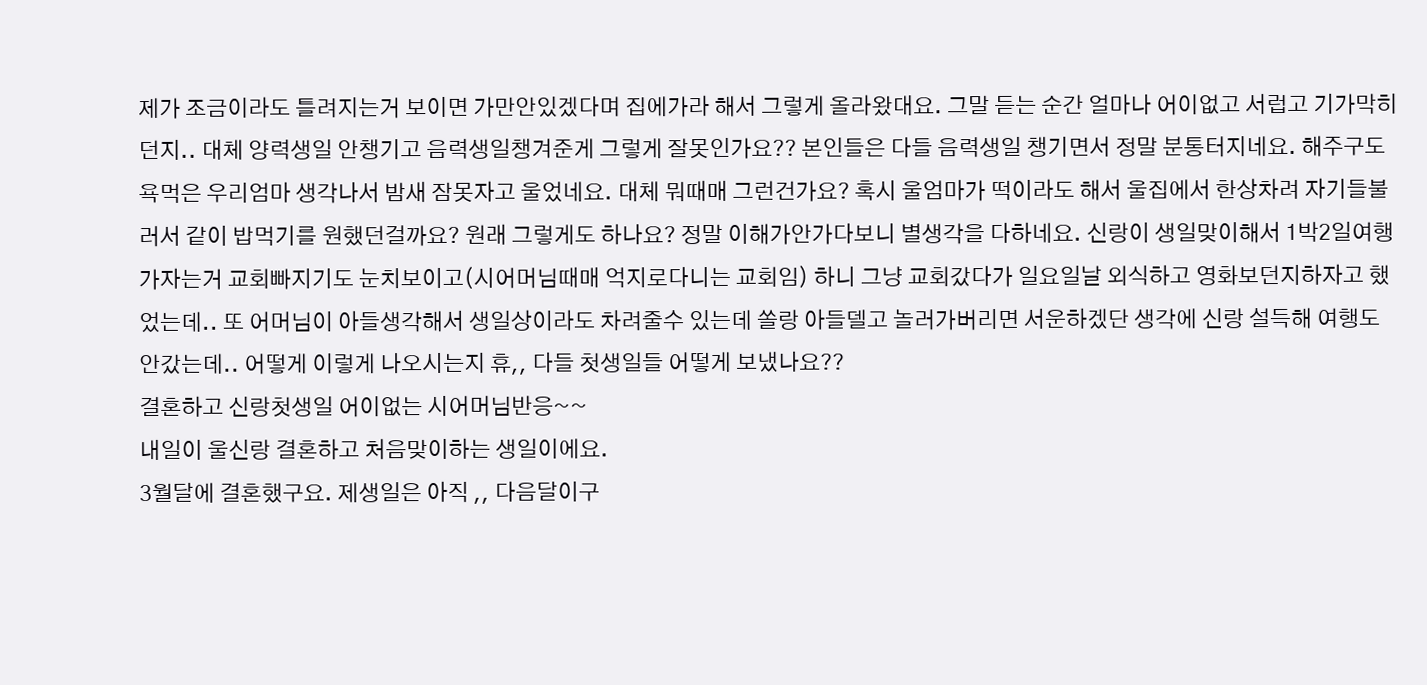제가 조금이라도 틀려지는거 보이면 가만안있겠다며 집에가라 해서 그렇게 올라왔대요. 그말 듣는 순간 얼마나 어이없고 서럽고 기가막히던지.. 대체 양력생일 안챙기고 음력생일챙겨준게 그렇게 잘못인가요?? 본인들은 다들 음력생일 챙기면서 정말 분통터지네요. 해주구도 욕먹은 우리엄마 생각나서 밤새 잠못자고 울었네요. 대체 뭐때매 그런건가요? 혹시 울엄마가 떡이라도 해서 울집에서 한상차려 자기들불러서 같이 밥먹기를 원했던걸까요? 원래 그렇게도 하나요? 정말 이해가안가다보니 별생각을 다하네요. 신랑이 생일맞이해서 1박2일여행가자는거 교회빠지기도 눈치보이고(시어머님때매 억지로다니는 교회임) 하니 그냥 교회갔다가 일요일날 외식하고 영화보던지하자고 했었는데.. 또 어머님이 아들생각해서 생일상이라도 차려줄수 있는데 쏠랑 아들델고 놀러가버리면 서운하겠단 생각에 신랑 설득해 여행도 안갔는데.. 어떻게 이렇게 나오시는지 휴,, 다들 첫생일들 어떻게 보냈나요??
결혼하고 신랑첫생일 어이없는 시어머님반응~~
내일이 울신랑 결혼하고 처음맞이하는 생일이에요.
3월달에 결혼했구요. 제생일은 아직 ,, 다음달이구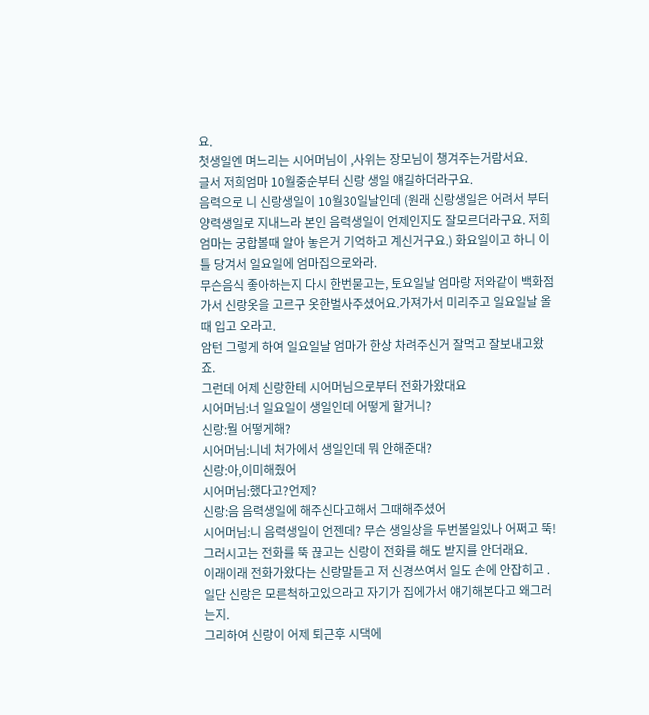요.
첫생일엔 며느리는 시어머님이 ,사위는 장모님이 챙겨주는거람서요.
글서 저희엄마 10월중순부터 신랑 생일 얘길하더라구요.
음력으로 니 신랑생일이 10월30일날인데 (원래 신랑생일은 어려서 부터 양력생일로 지내느라 본인 음력생일이 언제인지도 잘모르더라구요. 저희엄마는 궁합볼때 알아 놓은거 기억하고 계신거구요.) 화요일이고 하니 이틀 당겨서 일요일에 엄마집으로와라.
무슨음식 좋아하는지 다시 한번묻고는, 토요일날 엄마랑 저와같이 백화점가서 신랑옷을 고르구 옷한벌사주셨어요.가져가서 미리주고 일요일날 올때 입고 오라고.
암턴 그렇게 하여 일요일날 엄마가 한상 차려주신거 잘먹고 잘보내고왔죠.
그런데 어제 신랑한테 시어머님으로부터 전화가왔대요
시어머님:너 일요일이 생일인데 어떻게 할거니?
신랑:뭘 어떻게해?
시어머님:니네 처가에서 생일인데 뭐 안해준대?
신랑:아,이미해줬어
시어머님:했다고?언제?
신랑:음 음력생일에 해주신다고해서 그때해주셨어
시어머님:니 음력생일이 언젠데? 무슨 생일상을 두번볼일있나 어쩌고 뚝!
그러시고는 전화를 뚝 끊고는 신랑이 전화를 해도 받지를 안더래요.
이래이래 전화가왔다는 신랑말듣고 저 신경쓰여서 일도 손에 안잡히고 .
일단 신랑은 모른척하고있으라고 자기가 집에가서 얘기해본다고 왜그러는지.
그리하여 신랑이 어제 퇴근후 시댁에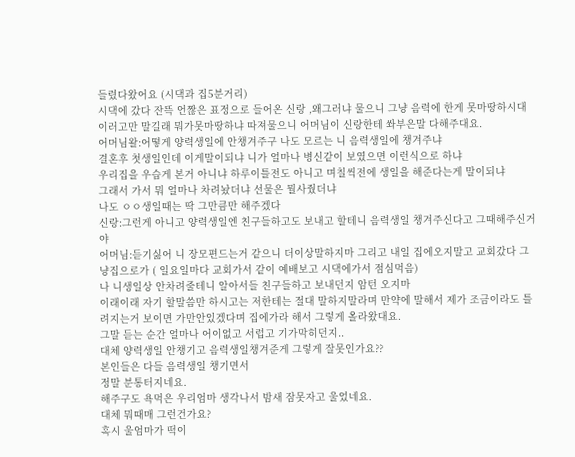들렸다왔어요 (시댁과 집5분거리)
시댁에 갔다 잔뜩 언짢은 표정으로 들어온 신랑 ,왜그러냐 물으니 그냥 음력에 한게 못마땅하시대
이러고만 말길래 뭐가못마땅하냐 따져물으니 어머님이 신랑한테 쏴부은말 다해주대요.
어머님왈:어떻게 양력생일에 안챙겨주구 나도 모르는 니 음력생일에 챙겨주냐
결혼후 첫생일인데 이게말이되냐 니가 얼마나 병신같이 보였으면 이런식으로 하냐
우리집을 우습게 본거 아니냐 하루이틀전도 아니고 며칠씩전에 생일을 해준다는게 말이되냐
그래서 가서 뭐 얼마나 차려놨더냐 선물은 뭘사줬더냐
나도 ㅇㅇ생일때는 딱 그만큼만 해주겠다
신랑:그런게 아니고 양력생일엔 친구들하고도 보내고 할테니 음력생일 챙겨주신다고 그때해주신거야
어머님:듣기싫어 니 장모편드는거 같으니 더이상말하지마 그리고 내일 집에오지말고 교회갔다 그냥집으로가 ( 일요일마다 교회가서 같이 예배보고 시댁에가서 점심먹음)
나 니생일상 안차려줄테니 알아서들 친구들하고 보내던지 암턴 오지마
이래이래 자기 할말씀만 하시고는 저한테는 절대 말하지말라며 만약에 말해서 제가 조금이라도 틀려지는거 보이면 가만안있겠다며 집에가라 해서 그렇게 올라왔대요.
그말 듣는 순간 얼마나 어이없고 서럽고 기가막히던지..
대체 양력생일 안챙기고 음력생일챙겨준게 그렇게 잘못인가요??
본인들은 다들 음력생일 챙기면서
정말 분통터지네요.
해주구도 욕먹은 우리엄마 생각나서 밤새 잠못자고 울었네요.
대체 뭐때매 그런건가요?
혹시 울엄마가 떡이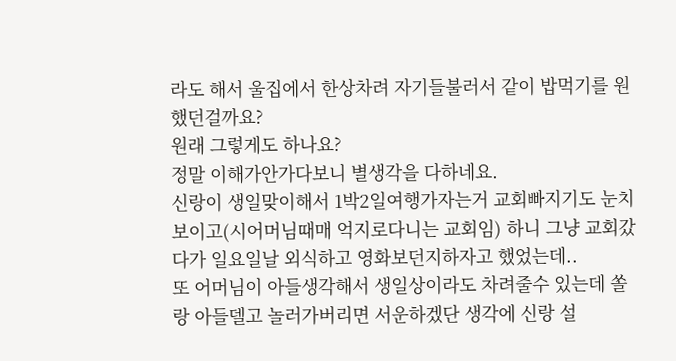라도 해서 울집에서 한상차려 자기들불러서 같이 밥먹기를 원했던걸까요?
원래 그렇게도 하나요?
정말 이해가안가다보니 별생각을 다하네요.
신랑이 생일맞이해서 1박2일여행가자는거 교회빠지기도 눈치보이고(시어머님때매 억지로다니는 교회임) 하니 그냥 교회갔다가 일요일날 외식하고 영화보던지하자고 했었는데..
또 어머님이 아들생각해서 생일상이라도 차려줄수 있는데 쏠랑 아들델고 놀러가버리면 서운하겠단 생각에 신랑 설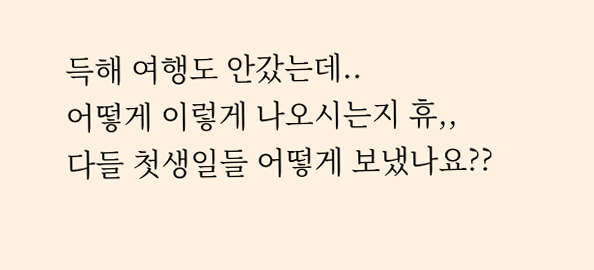득해 여행도 안갔는데..
어떻게 이렇게 나오시는지 휴,,
다들 첫생일들 어떻게 보냈나요??